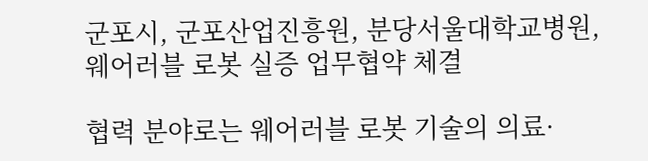군포시, 군포산업진흥원, 분당서울대학교병원, 웨어러블 로봇 실증 업무협약 체결

협력 분야로는 웨어러블 로봇 기술의 의료·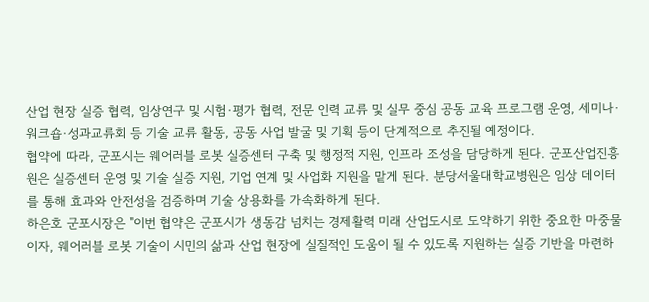산업 현장 실증 협력, 임상연구 및 시험·평가 협력, 전문 인력 교류 및 실무 중심 공동 교육 프로그램 운영, 세미나·워크숍·성과교류회 등 기술 교류 활동, 공동 사업 발굴 및 기획 등이 단계적으로 추진될 예정이다.
협약에 따라, 군포시는 웨어러블 로봇 실증센터 구축 및 행정적 지원, 인프라 조성을 담당하게 된다. 군포산업진흥원은 실증센터 운영 및 기술 실증 지원, 기업 연계 및 사업화 지원을 맡게 된다. 분당서울대학교병원은 임상 데이터를 통해 효과와 안전성을 검증하며 기술 상용화를 가속화하게 된다.
하은호 군포시장은 "이번 협약은 군포시가 생동감 넘치는 경제활력 미래 산업도시로 도약하기 위한 중요한 마중물이자, 웨어러블 로봇 기술이 시민의 삶과 산업 현장에 실질적인 도움이 될 수 있도록 지원하는 실증 기반을 마련하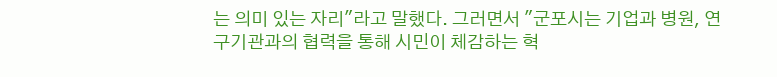는 의미 있는 자리"라고 말했다. 그러면서 "군포시는 기업과 병원, 연구기관과의 협력을 통해 시민이 체감하는 혁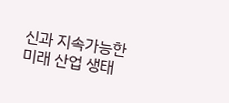신과 지속가능한 미래 산업 생태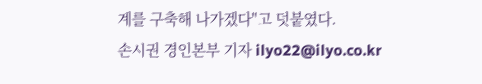계를 구축해 나가겠다"고 덧붙였다.
손시권 경인본부 기자 ilyo22@ilyo.co.kr